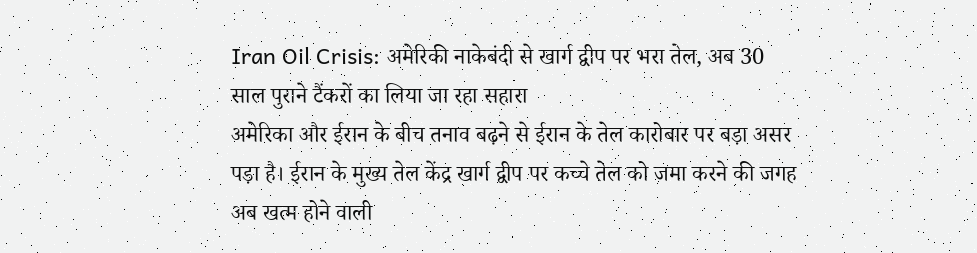Iran Oil Crisis: अमेरिकी नाकेबंदी से खार्ग द्वीप पर भरा तेल, अब 30 साल पुराने टैंकरों का लिया जा रहा सहारा
अमेरिका और ईरान के बीच तनाव बढ़ने से ईरान के तेल कारोबार पर बड़ा असर पड़ा है। ईरान के मुख्य तेल केंद्र खार्ग द्वीप पर कच्चे तेल को जमा करने की जगह अब खत्म होने वाली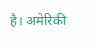है। अमेरिकी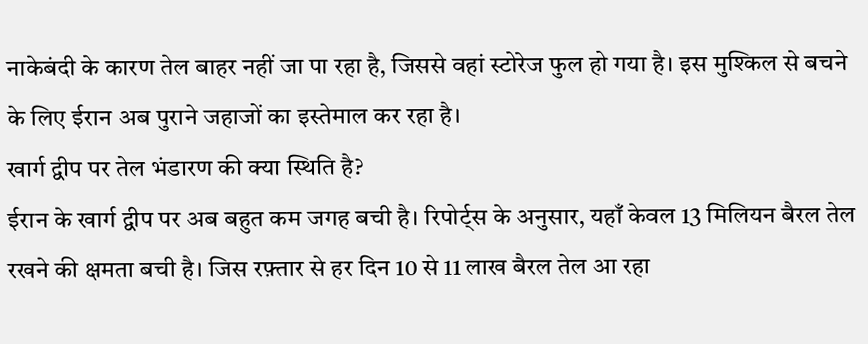नाकेबंदी के कारण तेल बाहर नहीं जा पा रहा है, जिससे वहां स्टोरेज फुल हो गया है। इस मुश्किल से बचने के लिए ईरान अब पुराने जहाजों का इस्तेमाल कर रहा है।
खार्ग द्वीप पर तेल भंडारण की क्या स्थिति है?
ईरान के खार्ग द्वीप पर अब बहुत कम जगह बची है। रिपोर्ट्स के अनुसार, यहाँ केवल 13 मिलियन बैरल तेल रखने की क्षमता बची है। जिस रफ़्तार से हर दिन 10 से 11 लाख बैरल तेल आ रहा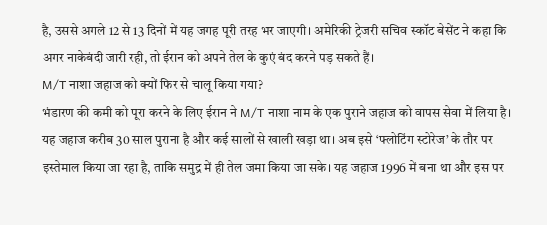है, उससे अगले 12 से 13 दिनों में यह जगह पूरी तरह भर जाएगी। अमेरिकी ट्रेजरी सचिव स्कॉट बेसेंट ने कहा कि अगर नाकेबंदी जारी रही, तो ईरान को अपने तेल के कुएं बंद करने पड़ सकते हैं।
M/T नाशा जहाज को क्यों फिर से चालू किया गया?
भंडारण की कमी को पूरा करने के लिए ईरान ने M/T नाशा नाम के एक पुराने जहाज को वापस सेवा में लिया है। यह जहाज करीब 30 साल पुराना है और कई सालों से खाली खड़ा था। अब इसे ‘फ्लोटिंग स्टोरेज’ के तौर पर इस्तेमाल किया जा रहा है, ताकि समुद्र में ही तेल जमा किया जा सके। यह जहाज 1996 में बना था और इस पर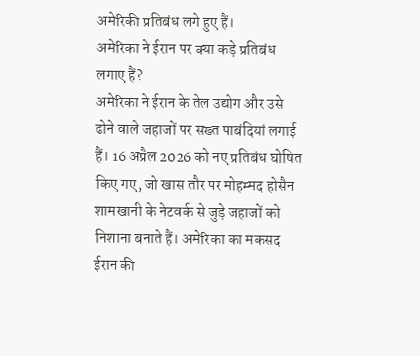अमेरिकी प्रतिबंध लगे हुए हैं।
अमेरिका ने ईरान पर क्या कड़े प्रतिबंध लगाए हैं?
अमेरिका ने ईरान के तेल उद्योग और उसे ढोने वाले जहाजों पर सख्त पाबंदियां लगाई हैं। 16 अप्रैल 2026 को नए प्रतिबंध घोषित किए गए, जो खास तौर पर मोहम्मद होसैन शामखानी के नेटवर्क से जुड़े जहाजों को निशाना बनाते हैं। अमेरिका का मकसद ईरान की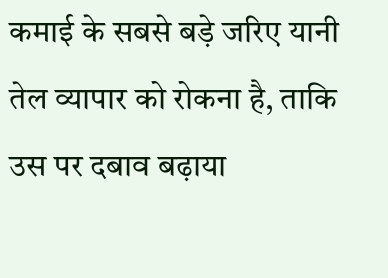कमाई के सबसे बड़े जरिए यानी तेल व्यापार को रोकना है, ताकि उस पर दबाव बढ़ाया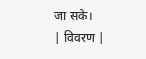जा सके।
| विवरण |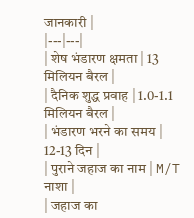जानकारी |
|---|---|
| शेष भंडारण क्षमता | 13 मिलियन बैरल |
| दैनिक शुद्ध प्रवाह | 1.0-1.1 मिलियन बैरल |
| भंडारण भरने का समय | 12-13 दिन |
| पुराने जहाज का नाम | M/T नाशा |
| जहाज का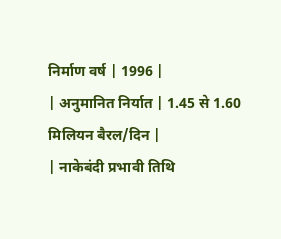निर्माण वर्ष | 1996 |
| अनुमानित निर्यात | 1.45 से 1.60 मिलियन बैरल/दिन |
| नाकेबंदी प्रभावी तिथि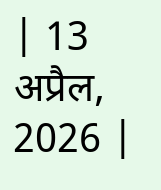| 13 अप्रैल, 2026 |